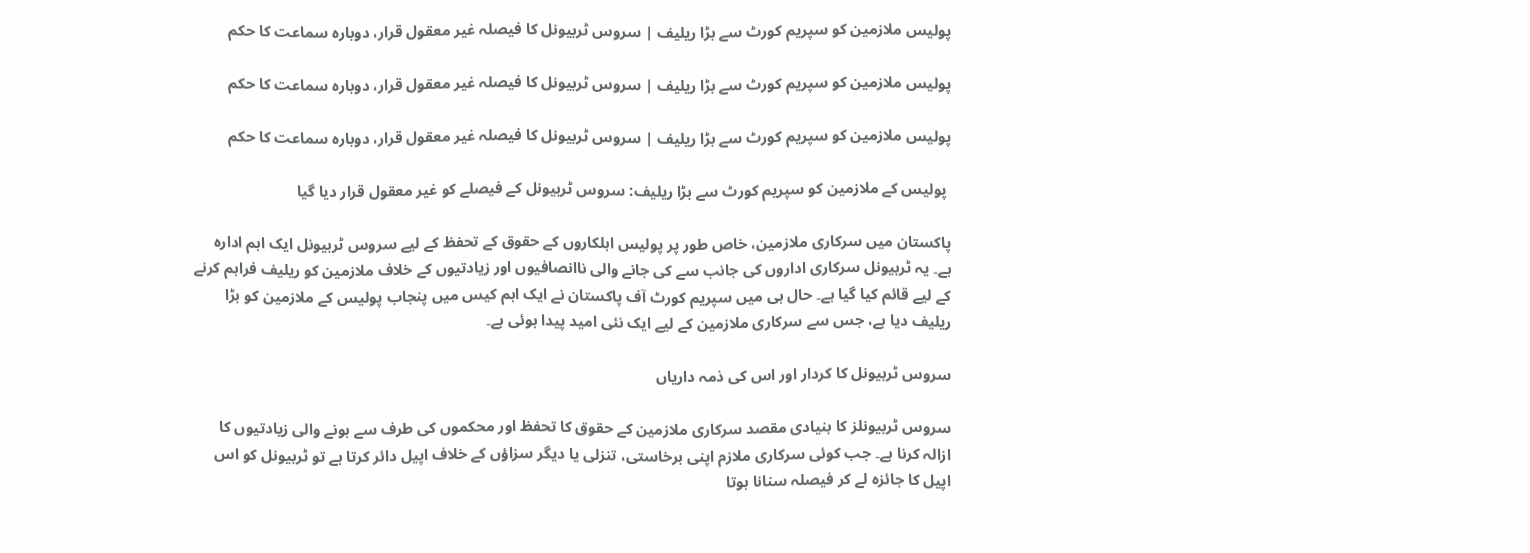پولیس ملازمین کو سپریم کورٹ سے بڑا ریلیف | سروس ٹربیونل کا فیصلہ غیر معقول قرار، دوبارہ سماعت کا حکم

پولیس ملازمین کو سپریم کورٹ سے بڑا ریلیف | سروس ٹربیونل کا فیصلہ غیر معقول قرار، دوبارہ سماعت کا حکم

پولیس ملازمین کو سپریم کورٹ سے بڑا ریلیف | سروس ٹربیونل کا فیصلہ غیر معقول قرار، دوبارہ سماعت کا حکم

 پولیس کے ملازمین کو سپریم کورٹ سے بڑا ریلیف: سروس ٹربیونل کے فیصلے کو غیر معقول قرار دیا گیا

پاکستان میں سرکاری ملازمین، خاص طور پر پولیس اہلکاروں کے حقوق کے تحفظ کے لیے سروس ٹربیونل ایک اہم ادارہ ہے۔ یہ ٹربیونل سرکاری اداروں کی جانب سے کی جانے والی ناانصافیوں اور زیادتیوں کے خلاف ملازمین کو ریلیف فراہم کرنے کے لیے قائم کیا گیا ہے۔ حال ہی میں سپریم کورٹ آف پاکستان نے ایک اہم کیس میں پنجاب پولیس کے ملازمین کو بڑا ریلیف دیا ہے، جس سے سرکاری ملازمین کے لیے ایک نئی امید پیدا ہوئی ہے۔

سروس ٹربیونل کا کردار اور اس کی ذمہ داریاں

سروس ٹربیونلز کا بنیادی مقصد سرکاری ملازمین کے حقوق کا تحفظ اور محکموں کی طرف سے ہونے والی زیادتیوں کا ازالہ کرنا ہے۔ جب کوئی سرکاری ملازم اپنی برخاستی، تنزلی یا دیگر سزاؤں کے خلاف اپیل دائر کرتا ہے تو ٹربیونل کو اس اپیل کا جائزہ لے کر فیصلہ سنانا ہوتا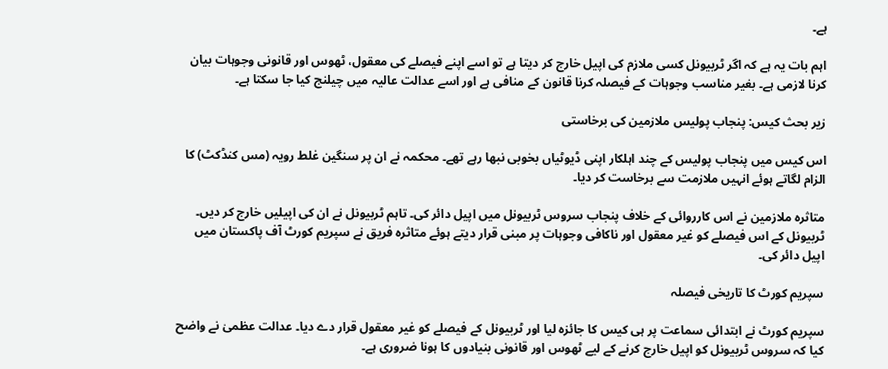ہے۔

اہم بات یہ ہے کہ اگر ٹربیونل کسی ملازم کی اپیل خارج کر دیتا ہے تو اسے اپنے فیصلے کی معقول، ٹھوس اور قانونی وجوہات بیان کرنا لازمی ہے۔ بغیر مناسب وجوہات کے فیصلہ کرنا قانون کے منافی ہے اور اسے عدالت عالیہ میں چیلنج کیا جا سکتا ہے۔

زیر بحث کیس: پنجاب پولیس ملازمین کی برخاستی

اس کیس میں پنجاب پولیس کے چند اہلکار اپنی ڈیوٹیاں بخوبی نبھا رہے تھے۔ محکمہ نے ان پر سنگین غلط رویہ (مس کنڈکٹ) کا الزام لگاتے ہوئے انہیں ملازمت سے برخاست کر دیا۔

متاثرہ ملازمین نے اس کارروائی کے خلاف پنجاب سروس ٹربیونل میں اپیل دائر کی۔ تاہم ٹربیونل نے ان کی اپیلیں خارج کر دیں۔ ٹربیونل کے اس فیصلے کو غیر معقول اور ناکافی وجوہات پر مبنی قرار دیتے ہوئے متاثرہ فریق نے سپریم کورٹ آف پاکستان میں اپیل دائر کی۔

سپریم کورٹ کا تاریخی فیصلہ

سپریم کورٹ نے ابتدائی سماعت پر ہی کیس کا جائزہ لیا اور ٹربیونل کے فیصلے کو غیر معقول قرار دے دیا۔ عدالت عظمیٰ نے واضح کیا کہ سروس ٹربیونل کو اپیل خارج کرنے کے لیے ٹھوس اور قانونی بنیادوں کا ہونا ضروری ہے۔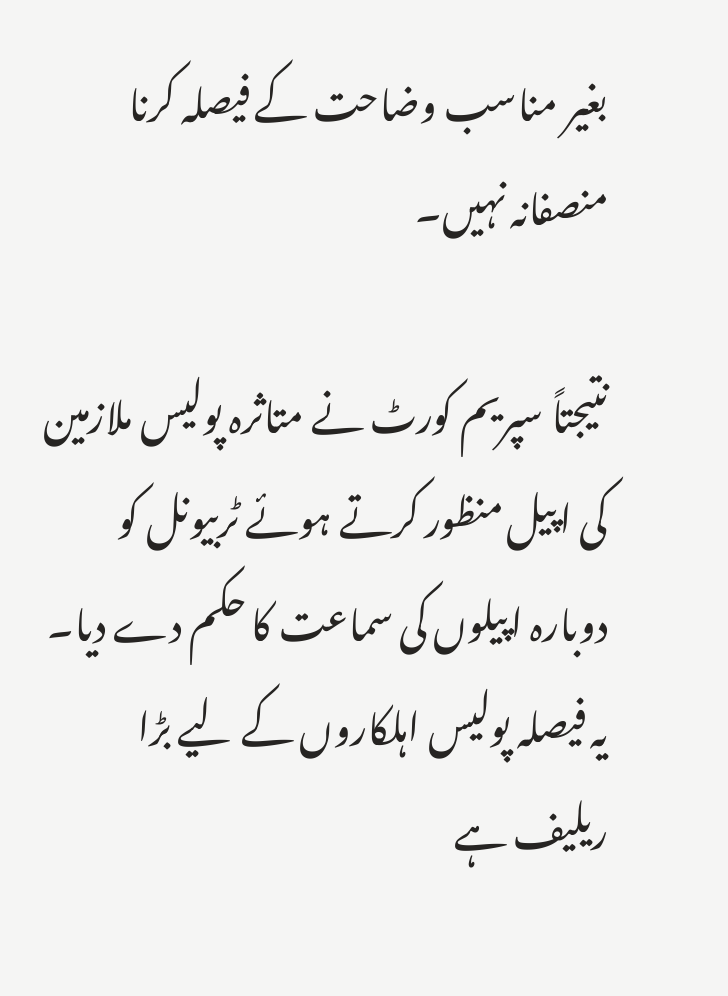بغیر مناسب وضاحت کے فیصلہ کرنا منصفانہ نہیں۔

نتیجتاً سپریم کورٹ نے متاثرہ پولیس ملازمین کی اپیل منظور کرتے ہوئے ٹربیونل کو دوبارہ اپیلوں کی سماعت کا حکم دے دیا۔ یہ فیصلہ پولیس اہلکاروں کے لیے بڑا ریلیف ہے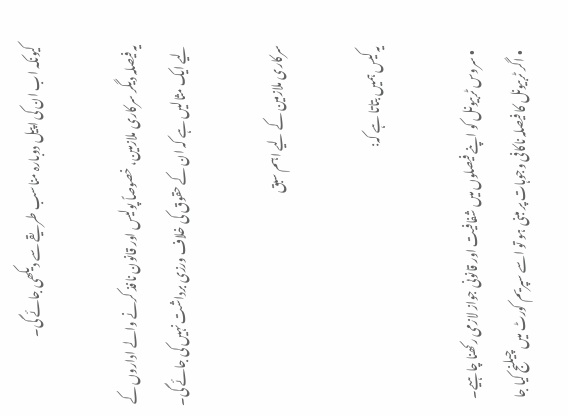کیونکہ اب ان کی اپیل دوبارہ مناسب طریقے سے دیکھی جائے گی۔

یہ فیصلہ دیگر سرکاری ملازمین، خصوصاً پولیس اور قانون نافذ کرنے والے اداروں کے لیے ایک مثالیں ہے کہ ان کے حقوق کی خلاف ورزی برداشت نہیں کی جائے گی۔

سرکاری ملازمین کے لیے اہم سبق

یہ کیس ہمیں بتاتا ہے کہ:

  • سروس ٹربیونل کو اپنے فیصلوں میں شفافیت اور قانونی جواز لازمی رکھنا چاہیے۔
  • اگر ٹربیونل کا فیصلہ ناکافی وجوہات پر مبنی ہو تو اسے سپریم کورٹ میں چیلنج کیا جا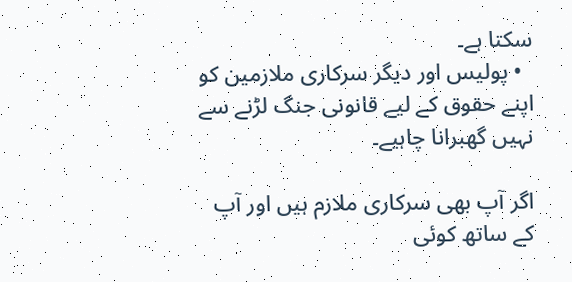سکتا ہے۔
  • پولیس اور دیگر سرکاری ملازمین کو اپنے حقوق کے لیے قانونی جنگ لڑنے سے نہیں گھبرانا چاہیے۔

اگر آپ بھی سرکاری ملازم ہیں اور آپ کے ساتھ کوئی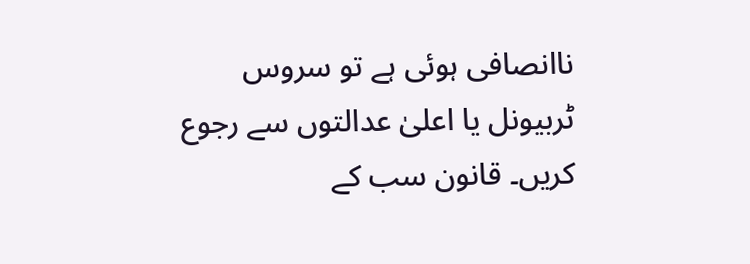ناانصافی ہوئی ہے تو سروس ٹربیونل یا اعلیٰ عدالتوں سے رجوع کریں۔ قانون سب کے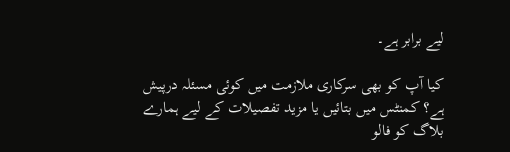لیے برابر ہے۔

کیا آپ کو بھی سرکاری ملازمت میں کوئی مسئلہ درپیش ہے؟ کمنٹس میں بتائیں یا مزید تفصیلات کے لیے ہمارے بلاگ کو فالو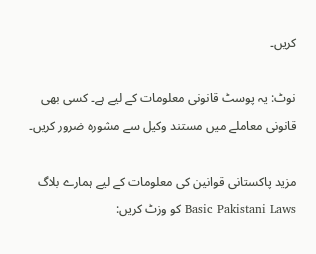کریں۔

نوٹ: یہ پوسٹ قانونی معلومات کے لیے ہے۔ کسی بھی قانونی معاملے میں مستند وکیل سے مشورہ ضرور کریں۔

مزید پاکستانی قوانین کی معلومات کے لیے ہمارے بلاگ Basic Pakistani Laws کو وزٹ کریں: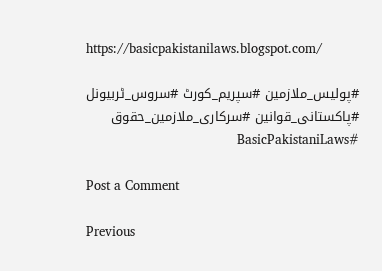https://basicpakistanilaws.blogspot.com/

#پولیس_ملازمین #سپریم_کورٹ #سروس_ٹربیونل #پاکستانی_قوانین #سرکاری_ملازمین_حقوق #BasicPakistaniLaws

Post a Comment

Previous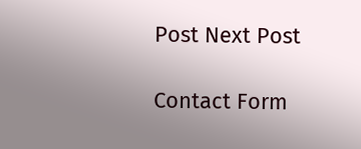Post Next Post

Contact Form